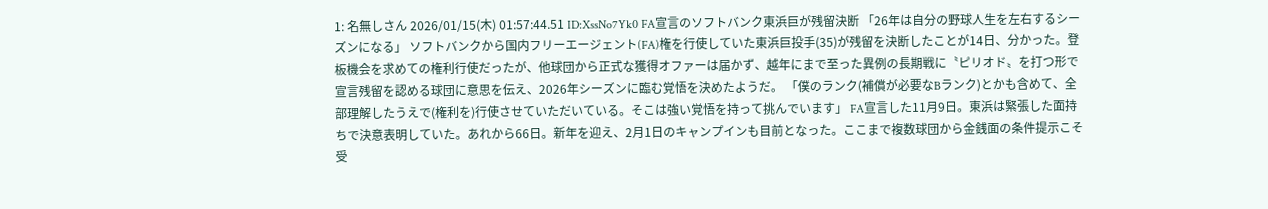1: 名無しさん 2026/01/15(木) 01:57:44.51 ID:XssNo7Yk0 FA宣言のソフトバンク東浜巨が残留決断 「26年は自分の野球人生を左右するシーズンになる」 ソフトバンクから国内フリーエージェント(FA)権を行使していた東浜巨投手(35)が残留を決断したことが14日、分かった。登板機会を求めての権利行使だったが、他球団から正式な獲得オファーは届かず、越年にまで至った異例の長期戦に〝ピリオド〟を打つ形で宣言残留を認める球団に意思を伝え、2026年シーズンに臨む覚悟を決めたようだ。 「僕のランク(補償が必要なBランク)とかも含めて、全部理解したうえで(権利を)行使させていただいている。そこは強い覚悟を持って挑んでいます」 FA宣言した11月9日。東浜は緊張した面持ちで決意表明していた。あれから66日。新年を迎え、2月1日のキャンプインも目前となった。ここまで複数球団から金銭面の条件提示こそ受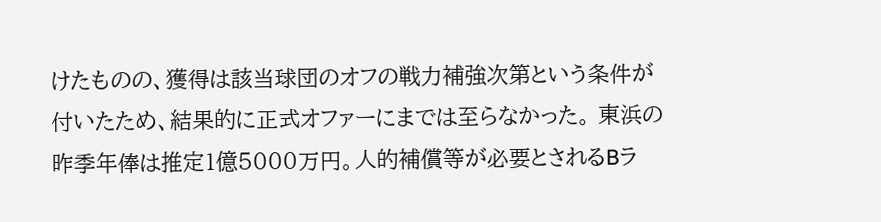けたものの、獲得は該当球団のオフの戦力補強次第という条件が付いたため、結果的に正式オファーにまでは至らなかった。 東浜の昨季年俸は推定1億5000万円。人的補償等が必要とされるBラ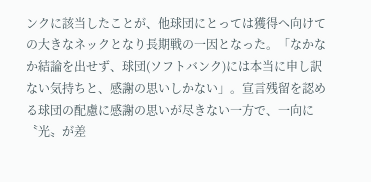ンクに該当したことが、他球団にとっては獲得へ向けての大きなネックとなり長期戦の一因となった。「なかなか結論を出せず、球団(ソフトバンク)には本当に申し訳ない気持ちと、感謝の思いしかない」。宣言残留を認める球団の配慮に感謝の思いが尽きない一方で、一向に〝光〟が差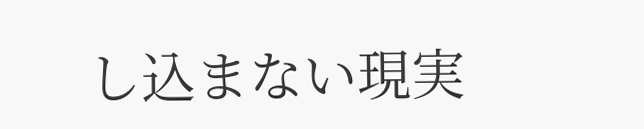し込まない現実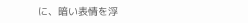に、暗い表情を浮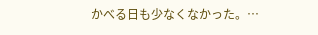かべる日も少なくなかった。…